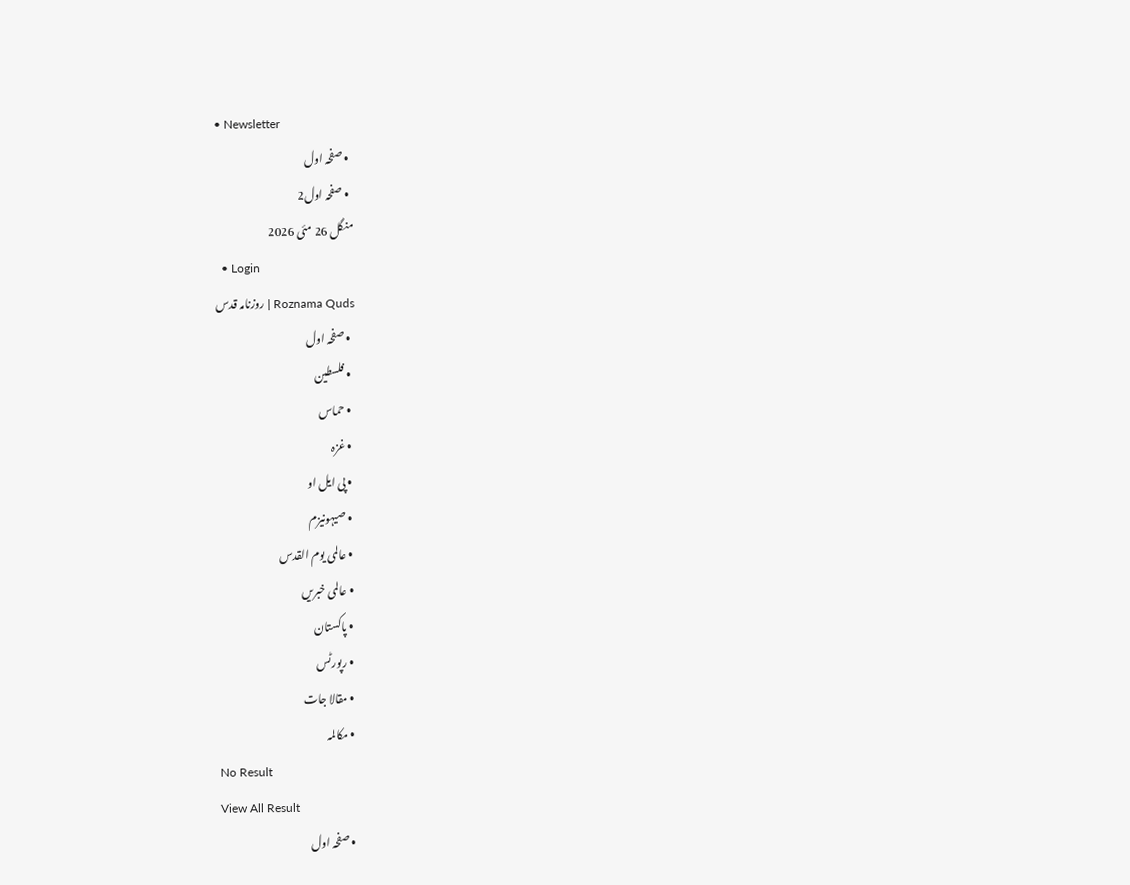• Newsletter
  • صفحہ اول
  • صفحہ اول2
منگل 26 مئی 2026
  • Login
Roznama Quds | روزنامہ قدس
  • صفحہ اول
  • فلسطین
  • حماس
  • غزہ
  • پی ایل او
  • صیہونیزم
  • عالمی یوم القدس
  • عالمی خبریں
  • پاکستان
  • رپورٹس
  • مقالا جات
  • مکالمہ
No Result
View All Result
  • صفحہ اول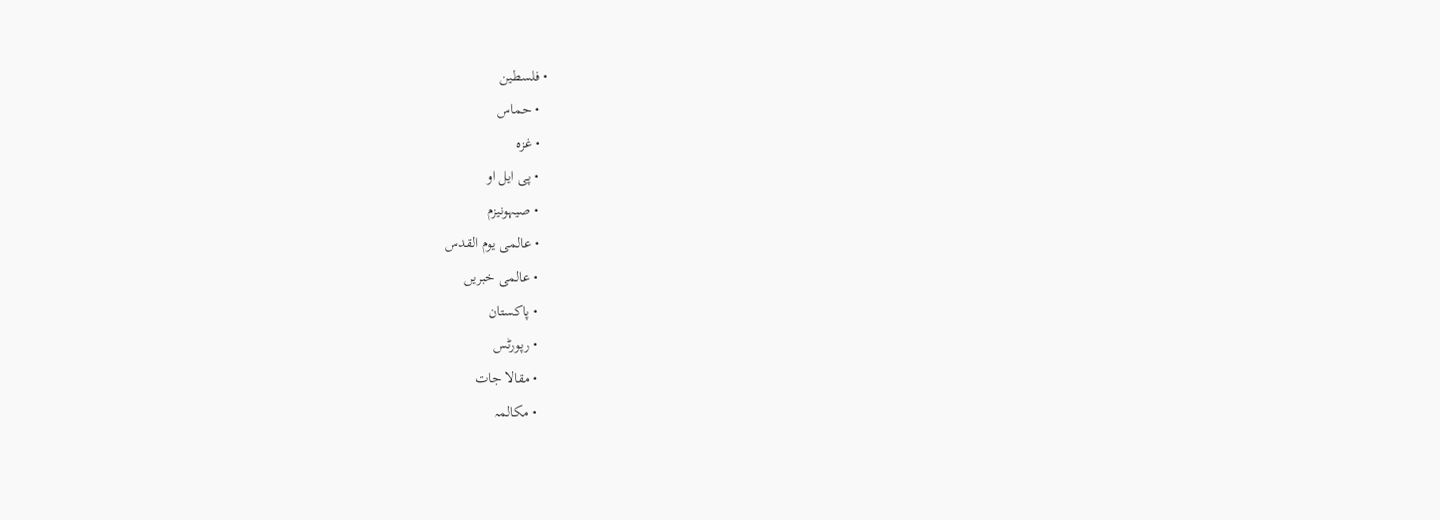• فلسطین
  • حماس
  • غزہ
  • پی ایل او
  • صیہونیزم
  • عالمی یوم القدس
  • عالمی خبریں
  • پاکستان
  • رپورٹس
  • مقالا جات
  • مکالمہ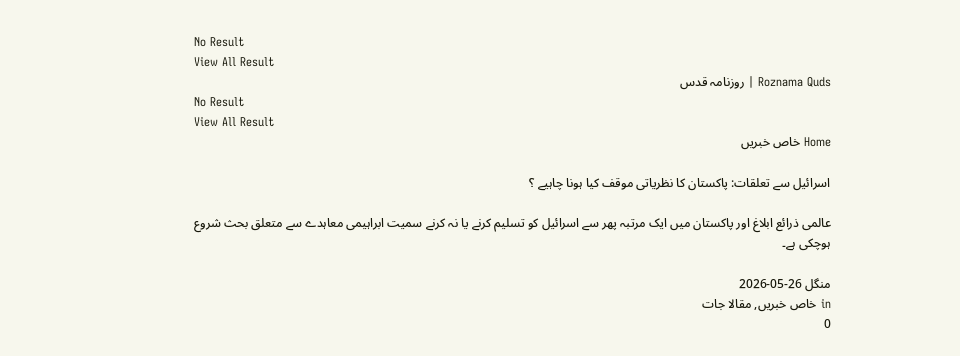No Result
View All Result
Roznama Quds | روزنامہ قدس
No Result
View All Result
Home خاص خبریں

اسرائیل سے تعلقات: پاکستان کا نظریاتی موقف کیا ہونا چاہیے ؟

عالمی ذرائع ابلاغ اور پاکستان میں ایک مرتبہ پھر سے اسرائیل کو تسلیم کرنے یا نہ کرنے سمیت ابراہیمی معاہدے سے متعلق بحث شروع ہوچکی ہے۔

منگل 26-05-2026
in خاص خبریں, مقالا جات
0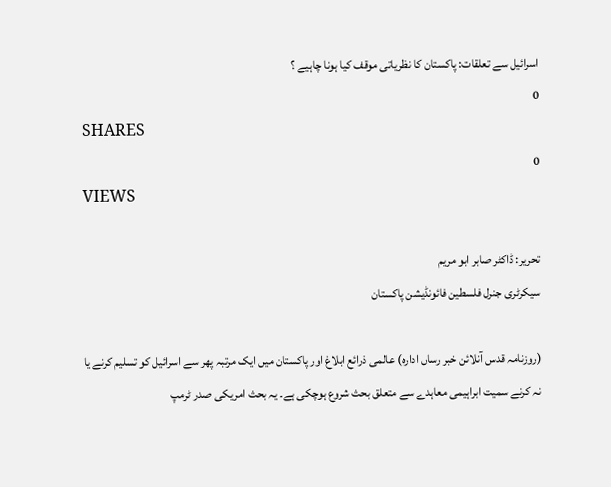اسرائیل سے تعلقات: پاکستان کا نظریاتی موقف کیا ہونا چاہیے ؟
0
SHARES
0
VIEWS

تحریر: ڈاکٹر صابر ابو مریم
سیکرٹری جنرل فلسطین فائونڈیشن پاکستان

(روزنامہ قدس آنلائن خبر رساں ادارہ) عالمی ذرائع ابلاغ اور پاکستان میں ایک مرتبہ پھر سے اسرائیل کو تسلیم کرنے یا نہ کرنے سمیت ابراہیمی معاہدے سے متعلق بحث شروع ہوچکی ہے۔ یہ بحث امریکی صدر ٹرمپ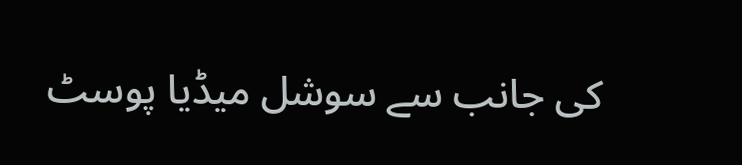کی جانب سے سوشل میڈیا پوسٹ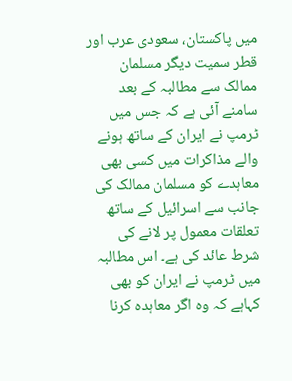میں پاکستان، سعودی عرب اور قطر سمیت دیگر مسلمان ممالک سے مطالبہ کے بعد سامنے آئی ہے کہ جس میں ٹرمپ نے ایران کے ساتھ ہونے والے مذاکرات میں کسی بھی معاہدے کو مسلمان ممالک کی جانب سے اسرائیل کے ساتھ تعلقات معمول پر لانے کی شرط عائد کی ہے۔ اس مطالبہ میں ٹرمپ نے ایران کو بھی کہاہے کہ وہ اگر معاہدہ کرنا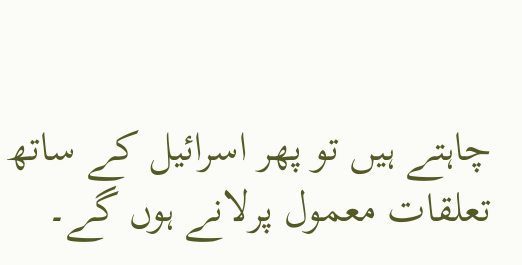چاہتے ہیں تو پھر اسرائیل کے ساتھ تعلقات معمول پرلانے ہوں گے۔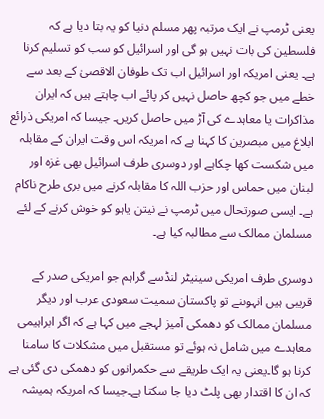یعنی ٹرمپ نے ایک مرتبہ پھر مسلم دنیا کو یہ بتا دیا ہے کہ فلسطین کی بات نہیں ہو گی اور اسرائیل کو سب کو تسلیم کرنا ہے۔ یعنی امریکہ اور اسرائیل اب تک طوفان الاقصیٰ کے بعد سے خطے میں جو کچھ حاصل نہیں کر پائے اب چاہتے ہیں کہ ایران مذاکرات یا معاہدے کی آڑ میں حاصل کریں۔ جیسا کہ امریکی ذرائع ابلاغ میں مبصرین کا کہنا ہے کہ امریکہ اس وقت ایران کے مقابلہ میں شکست کھا چکاہے اور دوسری طرف اسرائیل بھی غزہ اور لبنان میں حماس اور حزب اللہ کا مقابلہ کرنے میں بری طرح ناکام ہے۔ ایسی صورتحال میں ٹرمپ نے نیتن یاہو کو خوش کرنے کے لئے مسلمان ممالک سے مطالبہ کیا ہے۔

دوسری طرف امریکی سینیٹر لنڈسے گراہم جو امریکی صدر کے قریبی ہیں انہوںنے تو پاکستان سمیت سعودی عرب اور دیگر مسلمان ممالک کو دھمکی آمیز لہجے میں کہا ہے کہ اگر ابراہیمی معاہدے میں شامل نہ ہوئے تو مستقبل میں مشکلات کا سامنا کرنا ہو گا۔یعنی یہ ایک طریقے سے حکمرانوں کو دھمکی دی گئی ہے کہ ان کا اقتدار بھی پلٹ دیا جا سکتا ہے۔جیسا کہ امریکہ ہمیشہ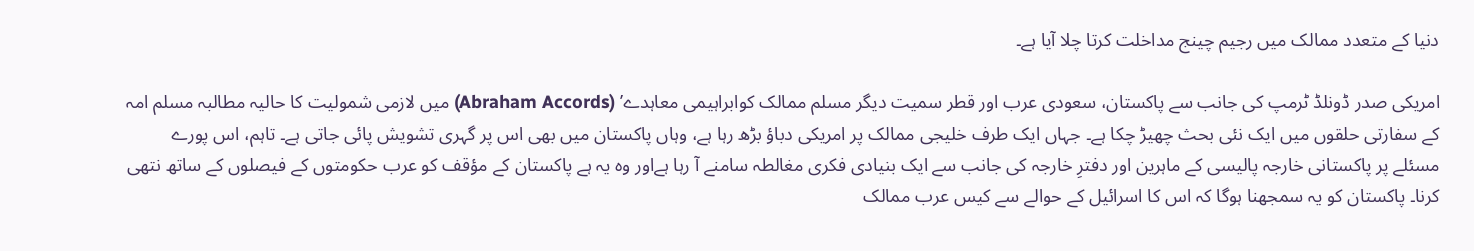دنیا کے متعدد ممالک میں رجیم چینج مداخلت کرتا چلا آیا ہے۔

امریکی صدر ڈونلڈ ٹرمپ کی جانب سے پاکستان، سعودی عرب اور قطر سمیت دیگر مسلم ممالک کوابراہیمی معاہدے’ (Abraham Accords) میں لازمی شمولیت کا حالیہ مطالبہ مسلم امہ کے سفارتی حلقوں میں ایک نئی بحث چھیڑ چکا ہے۔ جہاں ایک طرف خلیجی ممالک پر امریکی دباؤ بڑھ رہا ہے، وہاں پاکستان میں بھی اس پر گہری تشویش پائی جاتی ہے۔ تاہم، اس پورے مسئلے پر پاکستانی خارجہ پالیسی کے ماہرین اور دفترِ خارجہ کی جانب سے ایک بنیادی فکری مغالطہ سامنے آ رہا ہےاور وہ یہ ہے پاکستان کے مؤقف کو عرب حکومتوں کے فیصلوں کے ساتھ نتھی کرنا۔ پاکستان کو یہ سمجھنا ہوگا کہ اس کا اسرائیل کے حوالے سے کیس عرب ممالک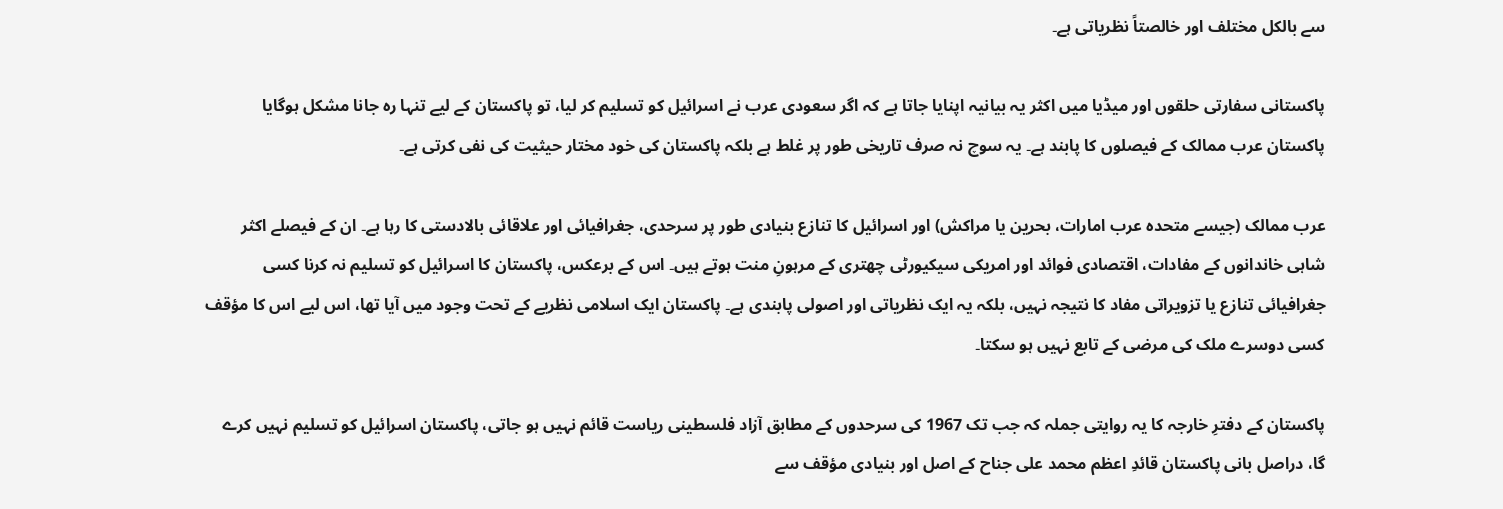سے بالکل مختلف اور خالصتاً نظریاتی ہے۔

پاکستانی سفارتی حلقوں اور میڈیا میں اکثر یہ بیانیہ اپنایا جاتا ہے کہ اگر سعودی عرب نے اسرائیل کو تسلیم کر لیا، تو پاکستان کے لیے تنہا رہ جانا مشکل ہوگایا پاکستان عرب ممالک کے فیصلوں کا پابند ہے۔ یہ سوچ نہ صرف تاریخی طور پر غلط ہے بلکہ پاکستان کی خود مختار حیثیت کی نفی کرتی ہے۔

عرب ممالک (جیسے متحدہ عرب امارات، بحرین یا مراکش) اور اسرائیل کا تنازع بنیادی طور پر سرحدی، جغرافیائی اور علاقائی بالادستی کا رہا ہے۔ ان کے فیصلے اکثر شاہی خاندانوں کے مفادات، اقتصادی فوائد اور امریکی سیکیورٹی چھتری کے مرہونِ منت ہوتے ہیں۔ اس کے برعکس، پاکستان کا اسرائیل کو تسلیم نہ کرنا کسی جغرافیائی تنازع یا تزویراتی مفاد کا نتیجہ نہیں، بلکہ یہ ایک نظریاتی اور اصولی پابندی ہے۔ پاکستان ایک اسلامی نظریے کے تحت وجود میں آیا تھا، اس لیے اس کا مؤقف کسی دوسرے ملک کی مرضی کے تابع نہیں ہو سکتا۔

پاکستان کے دفترِ خارجہ کا یہ روایتی جملہ کہ جب تک 1967 کی سرحدوں کے مطابق آزاد فلسطینی ریاست قائم نہیں ہو جاتی، پاکستان اسرائیل کو تسلیم نہیں کرے گا، دراصل بانی پاکستان قائدِ اعظم محمد علی جناح کے اصل اور بنیادی مؤقف سے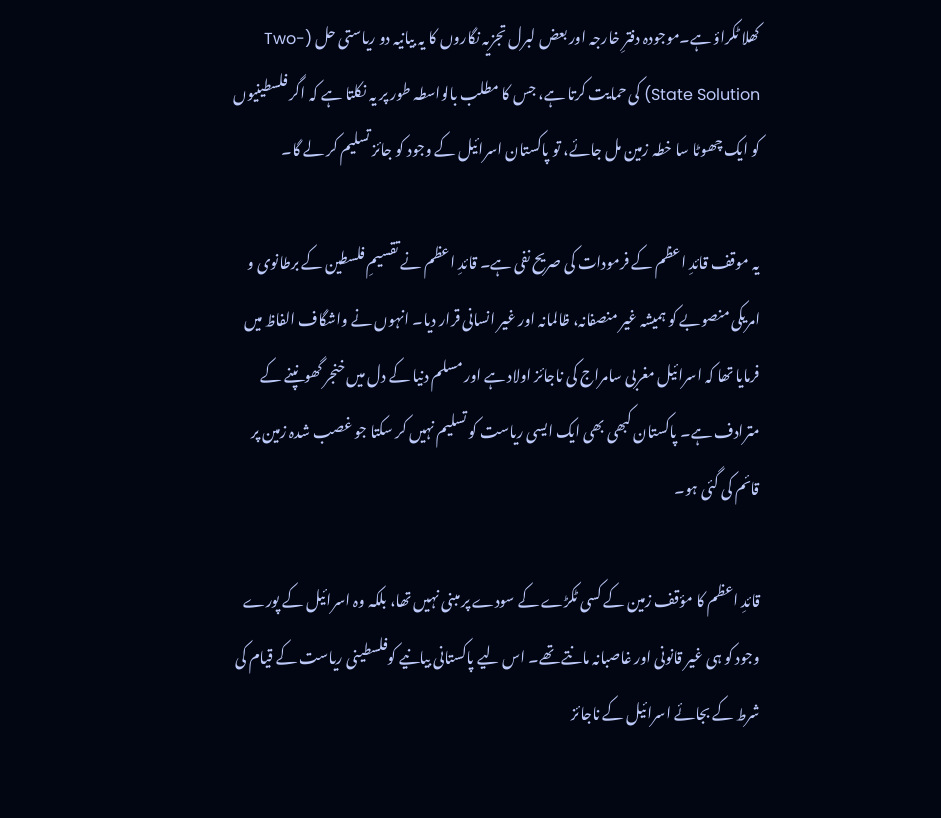کھلا ٹکراؤ ہے۔موجودہ دفترِ خارجہ اور بعض لبرل تجزیہ نگاروں کا یہ بیانیہ دو ریاستی حل (Two-State Solution) کی حمایت کرتا ہے، جس کا مطلب بالواسطہ طور پر یہ نکلتا ہے کہ اگر فلسطینیوں کو ایک چھوٹا سا خطہ زمین مل جائے، تو پاکستان اسرائیل کے وجود کو جائز تسلیم کر لے گا۔

یہ موقف قائدِ اعظم کے فرمودات کی صریح نفی ہے۔ قائدِ اعظم نے تقسیمِ فلسطین کے برطانوی و امریکی منصوبے کو ہمیشہ غیر منصفانہ، ظالمانہ اور غیر انسانی قرار دیا۔ انہوں نے واشگاف الفاظ میں فرمایا تھا کہ اسرائیل مغربی سامراج کی ناجائز اولاد ہے اور مسلم دنیا کے دل میں خنجر گھونپنے کے مترادف ہے۔ پاکستان کبھی بھی ایک ایسی ریاست کو تسلیم نہیں کر سکتا جو غصب شدہ زمین پر قائم کی گئی ہو۔

قائدِ اعظم کا مؤقف زمین کے کسی ٹکڑے کے سودے پر مبنی نہیں تھا، بلکہ وہ اسرائیل کے پورے وجود کو ہی غیر قانونی اور غاصبانہ مانتے تھے۔ اس لیے پاکستانی بیانیے کوفلسطینی ریاست کے قیام کی شرط کے بجائے اسرائیل کے ناجائز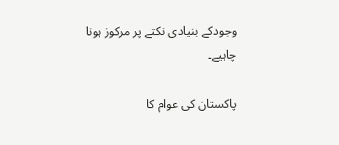وجودکے بنیادی نکتے پر مرکوز ہونا چاہیے۔

پاکستان کی عوام کا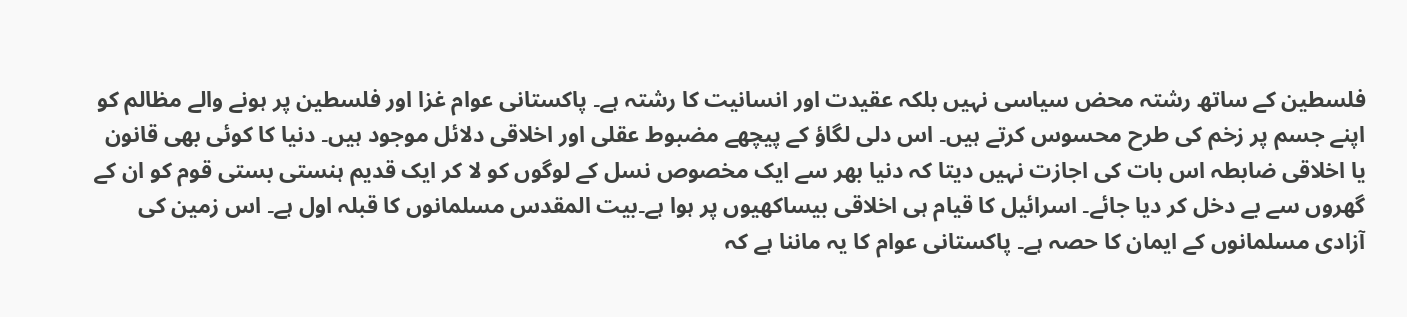فلسطین کے ساتھ رشتہ محض سیاسی نہیں بلکہ عقیدت اور انسانیت کا رشتہ ہے۔ پاکستانی عوام غزا اور فلسطین پر ہونے والے مظالم کو اپنے جسم پر زخم کی طرح محسوس کرتے ہیں۔ اس دلی لگاؤ کے پیچھے مضبوط عقلی اور اخلاقی دلائل موجود ہیں۔ دنیا کا کوئی بھی قانون یا اخلاقی ضابطہ اس بات کی اجازت نہیں دیتا کہ دنیا بھر سے ایک مخصوص نسل کے لوگوں کو لا کر ایک قدیم ہنستی بستی قوم کو ان کے گھروں سے بے دخل کر دیا جائے۔ اسرائیل کا قیام ہی اخلاقی بیساکھیوں پر ہوا ہے۔بیت المقدس مسلمانوں کا قبلہ اول ہے۔ اس زمین کی آزادی مسلمانوں کے ایمان کا حصہ ہے۔ پاکستانی عوام کا یہ ماننا ہے کہ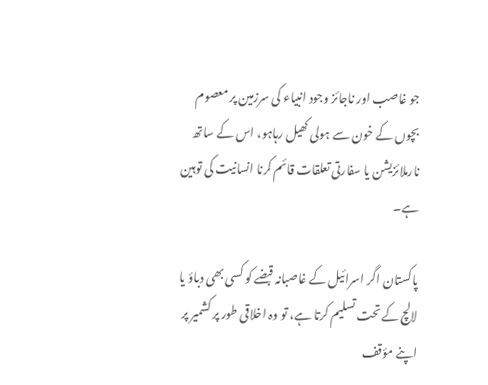جو غاصب اور ناجائز وجود انبیاء کی سرزمین پر معصوم بچوں کے خون سے ہولی کھیل رہاہو، اس کے ساتھ نارملائزیشن یا سفارتی تعلقات قائم کرنا انسانیت کی توہین ہے۔

پاکستان اگر اسرائیل کے غاصبانہ قبضے کو کسی بھی دباؤ یا لالچ کے تحت تسلیم کرتا ہے، تو وہ اخلاقی طور پر کشمیر پر اپنے مؤقف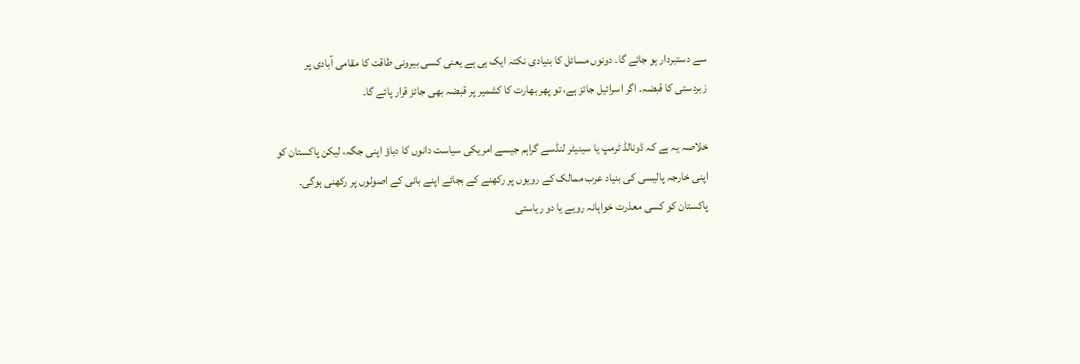سے دستبردار ہو جائے گا۔ دونوں مسائل کا بنیادی نکتہ ایک ہی ہے یعنی کسی بیرونی طاقت کا مقامی آبادی پر زبردستی کا قبضہ۔ اگر اسرائیل جائز ہے، تو پھر بھارت کا کشمیر پر قبضہ بھی جائز قرار پائے گا۔

خلاصہ یہ ہے کہ ڈونالڈ ٹرمپ یا سینیٹر لنڈسے گراہم جیسے امریکی سیاست دانوں کا دباؤ اپنی جگہ، لیکن پاکستان کو اپنی خارجہ پالیسی کی بنیاد عرب ممالک کے رویوں پر رکھنے کے بجائے اپنے بانی کے اصولوں پر رکھنی ہوگی۔ پاکستان کو کسی معذرت خواہانہ رویے یا دو ریاستی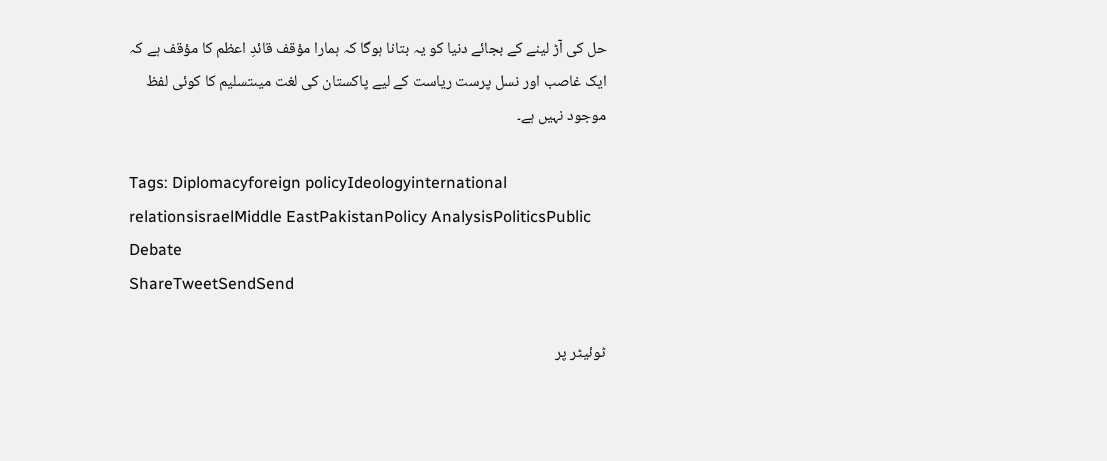حل کی آڑ لینے کے بجائے دنیا کو یہ بتانا ہوگا کہ ہمارا مؤقف قائدِ اعظم کا مؤقف ہے کہ ایک غاصب اور نسل پرست ریاست کے لیے پاکستان کی لغت میںتسلیم کا کوئی لفظ موجود نہیں ہے۔

Tags: Diplomacyforeign policyIdeologyinternational relationsisraelMiddle EastPakistanPolicy AnalysisPoliticsPublic Debate
ShareTweetSendSend

ٹوئیٹر پر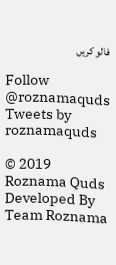فالو کریں

Follow @roznamaquds Tweets by roznamaquds

© 2019 Roznama Quds Developed By Team Roznama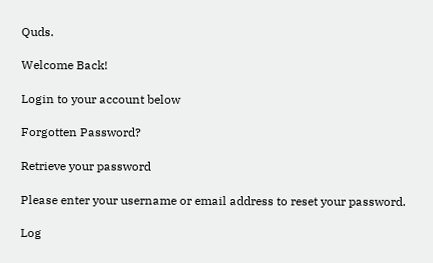Quds.

Welcome Back!

Login to your account below

Forgotten Password?

Retrieve your password

Please enter your username or email address to reset your password.

Log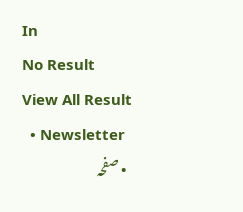In
No Result
View All Result
  • Newsletter
  • صفحہ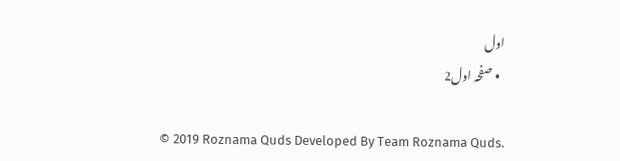اول
  • صفحہ اول2

© 2019 Roznama Quds Developed By Team Roznama Quds.